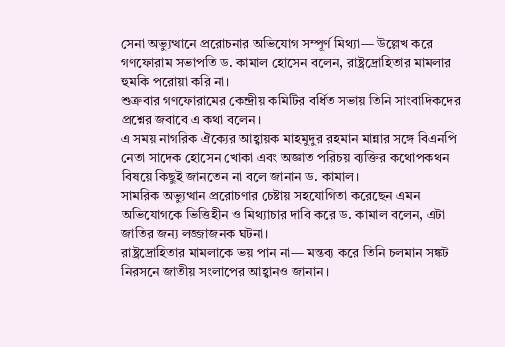সেনা অভ্যুত্থানে প্ররোচনার অভিযোগ সম্পূর্ণ মিথ্যা— উল্লেখ করে গণফোরাম সভাপতি ড. কামাল হোসেন বলেন, রাষ্ট্রদ্রোহিতার মামলার হুমকি পরোয়া করি না।
শুক্রবার গণফোরামের কেন্দ্রীয় কমিটির বর্ধিত সভায় তিনি সাংবাদিকদের প্রশ্নের জবাবে এ কথা বলেন।
এ সময় নাগরিক ঐক্যের আহ্বায়ক মাহমুদুর রহমান মান্নার সঙ্গে বিএনপি নেতা সাদেক হোসেন খোকা এবং অজ্ঞাত পরিচয় ব্যক্তির কথোপকথন বিষয়ে কিছুই জানতেন না বলে জানান ড. কামাল।
সামরিক অভ্যুত্থান প্ররোচণার চেষ্টায় সহযোগিতা করেছেন এমন অভিযোগকে ভিত্তিহীন ও মিথ্যাচার দাবি করে ড. কামাল বলেন, এটা জাতির জন্য লজ্জাজনক ঘটনা।
রাষ্ট্রদ্রোহিতার মামলাকে ভয় পান না— মন্তব্য করে তিনি চলমান সঙ্কট নিরসনে জাতীয় সংলাপের আহ্বানও জানান।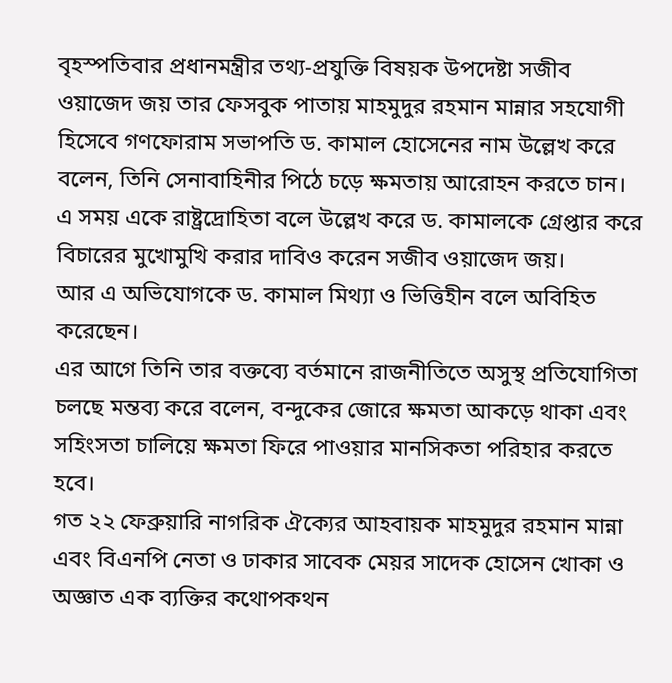বৃহস্পতিবার প্রধানমন্ত্রীর তথ্য-প্রযুক্তি বিষয়ক উপদেষ্টা সজীব ওয়াজেদ জয় তার ফেসবুক পাতায় মাহমুদুর রহমান মান্নার সহযোগী হিসেবে গণফোরাম সভাপতি ড. কামাল হোসেনের নাম উল্লেখ করে বলেন, তিনি সেনাবাহিনীর পিঠে চড়ে ক্ষমতায় আরোহন করতে চান।
এ সময় একে রাষ্ট্রদ্রোহিতা বলে উল্লেখ করে ড. কামালকে গ্রেপ্তার করে বিচারের মুখোমুখি করার দাবিও করেন সজীব ওয়াজেদ জয়।
আর এ অভিযোগকে ড. কামাল মিথ্যা ও ভিত্তিহীন বলে অবিহিত করেছেন।
এর আগে তিনি তার বক্তব্যে বর্তমানে রাজনীতিতে অসুস্থ প্রতিযোগিতা চলছে মন্তব্য করে বলেন, বন্দুকের জোরে ক্ষমতা আকড়ে থাকা এবং সহিংসতা চালিয়ে ক্ষমতা ফিরে পাওয়ার মানসিকতা পরিহার করতে হবে।
গত ২২ ফেব্রুয়ারি নাগরিক ঐক্যের আহবায়ক মাহমুদুর রহমান মান্না এবং বিএনপি নেতা ও ঢাকার সাবেক মেয়র সাদেক হোসেন খোকা ও অজ্ঞাত এক ব্যক্তির কথোপকথন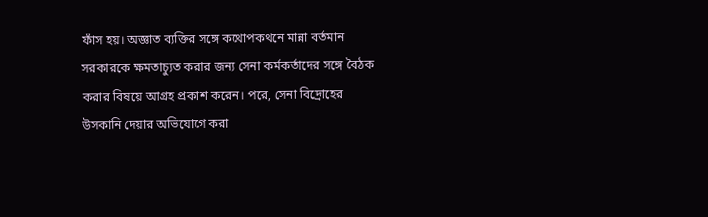ফাঁস হয়। অজ্ঞাত ব্যক্তির সঙ্গে কথোপকথনে মান্না বর্তমান সরকারকে ক্ষমতাচ্যুত করার জন্য সেনা কর্মকর্তাদের সঙ্গে বৈঠক করার বিষয়ে আগ্রহ প্রকাশ করেন। পরে, সেনা বিদ্রোহের উসকানি দেয়ার অভিযোগে করা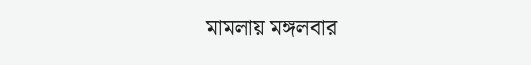মামলায় মঙ্গলবার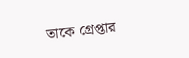তাকে গ্রেপ্তার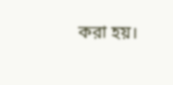করা হয়।